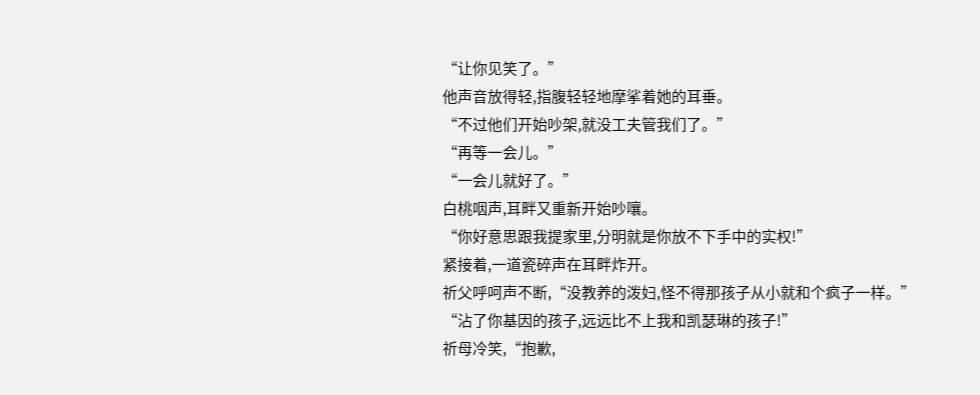“让你见笑了。”
他声音放得轻,指腹轻轻地摩挲着她的耳垂。
“不过他们开始吵架,就没工夫管我们了。”
“再等一会儿。”
“一会儿就好了。”
白桃咽声,耳畔又重新开始吵嚷。
“你好意思跟我提家里,分明就是你放不下手中的实权!”
紧接着,一道瓷碎声在耳畔炸开。
祈父呼呵声不断,“没教养的泼妇,怪不得那孩子从小就和个疯子一样。”
“沾了你基因的孩子,远远比不上我和凯瑟琳的孩子!”
祈母冷笑,“抱歉,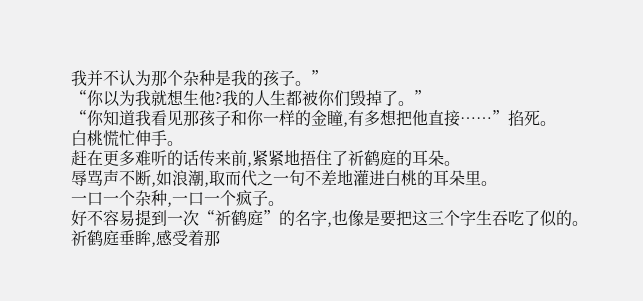我并不认为那个杂种是我的孩子。”
“你以为我就想生他?我的人生都被你们毁掉了。”
“你知道我看见那孩子和你一样的金瞳,有多想把他直接……”掐死。
白桃慌忙伸手。
赶在更多难听的话传来前,紧紧地捂住了祈鹤庭的耳朵。
辱骂声不断,如浪潮,取而代之一句不差地灌进白桃的耳朵里。
一口一个杂种,一口一个疯子。
好不容易提到一次“祈鹤庭”的名字,也像是要把这三个字生吞吃了似的。
祈鹤庭垂眸,感受着那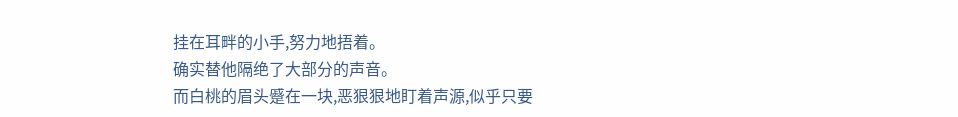挂在耳畔的小手,努力地捂着。
确实替他隔绝了大部分的声音。
而白桃的眉头蹙在一块,恶狠狠地盯着声源,似乎只要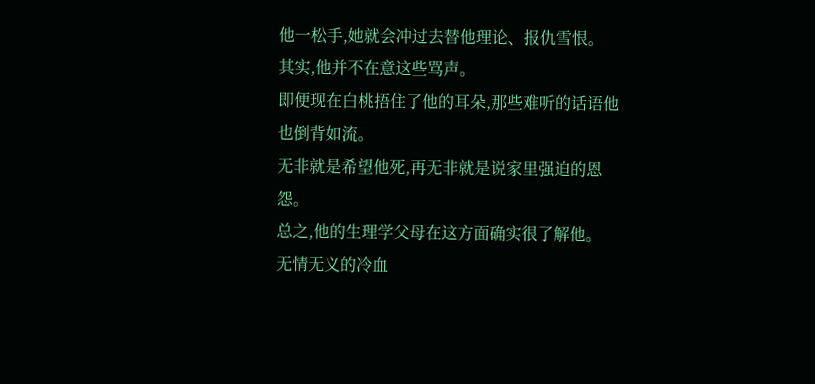他一松手,她就会冲过去替他理论、报仇雪恨。
其实,他并不在意这些骂声。
即便现在白桃捂住了他的耳朵,那些难听的话语他也倒背如流。
无非就是希望他死,再无非就是说家里强迫的恩怨。
总之,他的生理学父母在这方面确实很了解他。
无情无义的冷血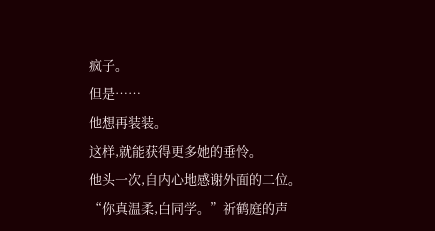疯子。
但是……
他想再装装。
这样,就能获得更多她的垂怜。
他头一次,自内心地感谢外面的二位。
“你真温柔,白同学。”祈鹤庭的声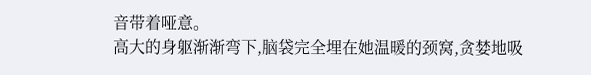音带着哑意。
高大的身躯渐渐弯下,脑袋完全埋在她温暖的颈窝,贪婪地吸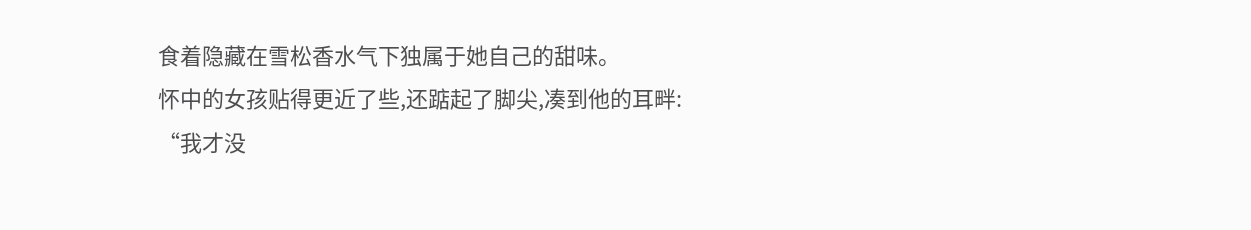食着隐藏在雪松香水气下独属于她自己的甜味。
怀中的女孩贴得更近了些,还踮起了脚尖,凑到他的耳畔:
“我才没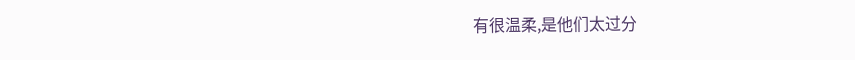有很温柔,是他们太过分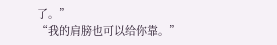了。”
“我的肩膀也可以给你靠。”